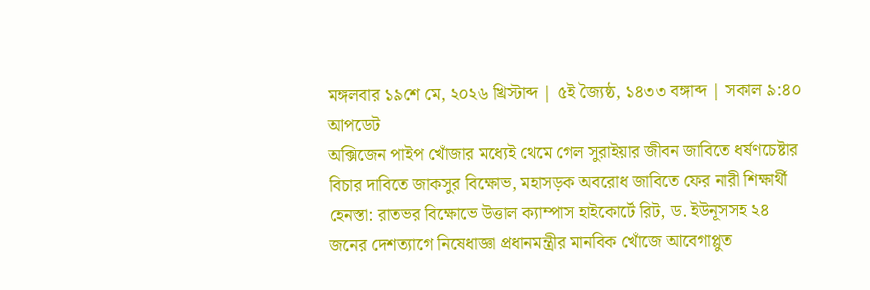মঙ্গলবার ১৯শে মে, ২০২৬ খ্রিস্টাব্দ | ৫ই জ্যৈষ্ঠ, ১৪৩৩ বঙ্গাব্দ | সকাল ৯:৪০
আপডেট
অক্সিজেন পাইপ খোঁজার মধ্যেই থেমে গেল সুরাইয়ার জীবন জাবিতে ধর্ষণচেষ্টার বিচার দাবিতে জাকসুর বিক্ষোভ, মহাসড়ক অবরোধ জাবিতে ফের নারী শিক্ষার্থী হেনস্তা: রাতভর বিক্ষোভে উত্তাল ক্যাম্পাস হাইকোর্টে রিট, ড. ইউনূসসহ ২৪ জনের দেশত্যাগে নিষেধাজ্ঞা প্রধানমন্ত্রীর মানবিক খোঁজে আবেগাপ্লুত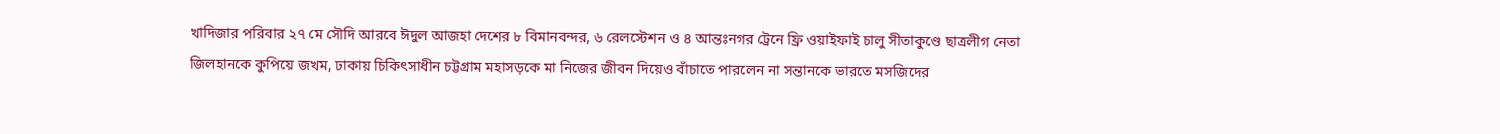খাদিজার পরিবার ২৭ মে সৌদি আরবে ঈদুল আজহা দেশের ৮ বিমানবন্দর, ৬ রেলস্টেশন ও ৪ আন্তঃনগর ট্রেনে ফ্রি ওয়াইফাই চালু সীতাকুণ্ডে ছাত্রলীগ নেতা জিলহানকে কুপিয়ে জখম, ঢাকায় চিকিৎসাধীন চট্টগ্রাম মহাসড়কে মা নিজের জীবন দিয়েও বাঁচাতে পারলেন না সন্তানকে ভারতে মসজিদের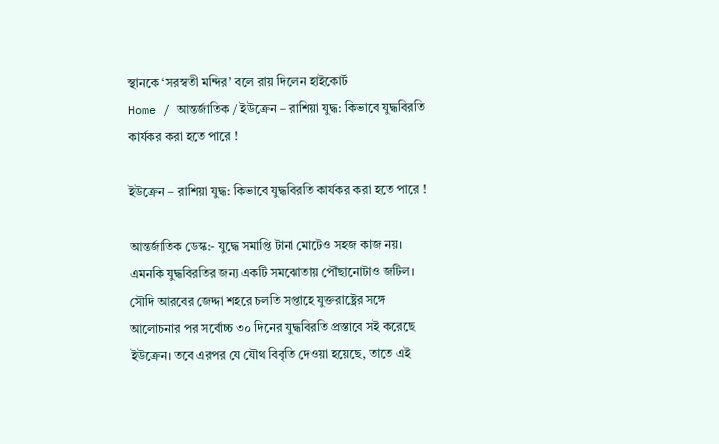স্থানকে ‘সরস্বতী মন্দির’ বলে রায় দিলেন হাইকোর্ট
Home / আন্তর্জাতিক / ইউক্রেন – রাশিয়া যুদ্ধ: কিভাবে যুদ্ধবিরতি কার্যকর করা হতে পারে !

ইউক্রেন – রাশিয়া যুদ্ধ: কিভাবে যুদ্ধবিরতি কার্যকর করা হতে পারে !

আন্তর্জাতিক ডেস্ক:- যুদ্ধে সমাপ্তি টানা মোটেও সহজ কাজ নয়। এমনকি যুদ্ধবিরতির জন্য একটি সমঝোতায় পৌঁছানোটাও জটিল। সৌদি আরবের জেদ্দা শহরে চলতি সপ্তাহে যুক্তরাষ্ট্রের সঙ্গে আলোচনার পর সর্বোচ্চ ৩০ দিনের যুদ্ধবিরতি প্রস্তাবে সই করেছে ইউক্রেন। তবে এরপর যে যৌথ বিবৃতি দেওয়া হয়েছে, তাতে এই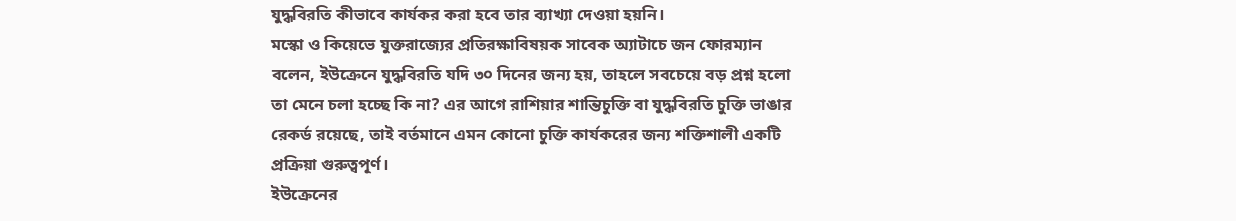যুদ্ধবিরতি কীভাবে কার্যকর করা হবে তার ব্যাখ্যা দেওয়া হয়নি।
মস্কো ও কিয়েভে যুক্তরাজ্যের প্রতিরক্ষাবিষয়ক সাবেক অ্যাটাচে জন ফোরম্যান বলেন, ইউক্রেনে যুদ্ধবিরতি যদি ৩০ দিনের জন্য হয়, তাহলে সবচেয়ে বড় প্রশ্ন হলো তা মেনে চলা হচ্ছে কি না? এর আগে রাশিয়ার শান্তিচুক্তি বা যুদ্ধবিরতি চুক্তি ভাঙার রেকর্ড রয়েছে, তাই বর্তমানে এমন কোনো চুক্তি কার্যকরের জন্য শক্তিশালী একটি প্রক্রিয়া গুরুত্বপূর্ণ।
ইউক্রেনের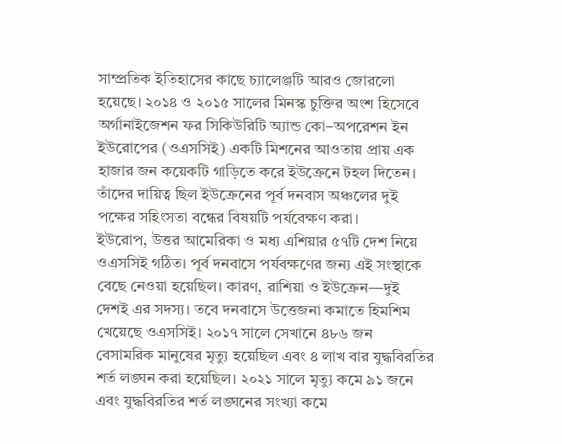সাম্প্রতিক ইতিহাসের কাছে চ্যালেঞ্জটি আরও জোরলো হয়েছে। ২০১৪ ও ২০১৫ সালের মিনস্ক চুক্তির অংশ হিসেবে অর্গানাইজেশন ফর সিকিউরিটি অ্যান্ড কো–অপরেশন ইন ইউরোপের (ওএসসিই) একটি মিশনের আওতায় প্রায় এক হাজার জন কয়েকটি গাড়িতে করে ইউক্রেনে টহল দিতেন। তাঁদের দায়িত্ব ছিল ইউক্রেনের পূর্ব দনবাস অঞ্চলের দুই পক্ষের সহিংসতা বন্ধের বিষয়টি পর্যবেক্ষণ করা।
ইউরোপ, উত্তর আমেরিকা ও মধ্য এশিয়ার ৫৭টি দেশ নিয়ে ওএসসিই গঠিত। পূর্ব দনবাসে পর্যবক্ষণের জন্য এই সংস্থাকে বেছে নেওয়া হয়েছিল। কারণ, রাশিয়া ও ইউক্রেন—দুই দেশই এর সদস্য। তবে দনবাসে উত্তেজনা কমাতে হিমশিম খেয়েছে ওএসসিই। ২০১৭ সালে সেখানে ৪৮৬ জন বেসামরিক মানুষের মৃত্যু হয়েছিল এবং ৪ লাখ বার যুদ্ধবিরতির শর্ত লঙ্ঘন করা হয়েছিল। ২০২১ সালে মৃত্যু কমে ৯১ জনে এবং যুদ্ধবিরতির শর্ত লঙ্ঘনের সংখ্যা কমে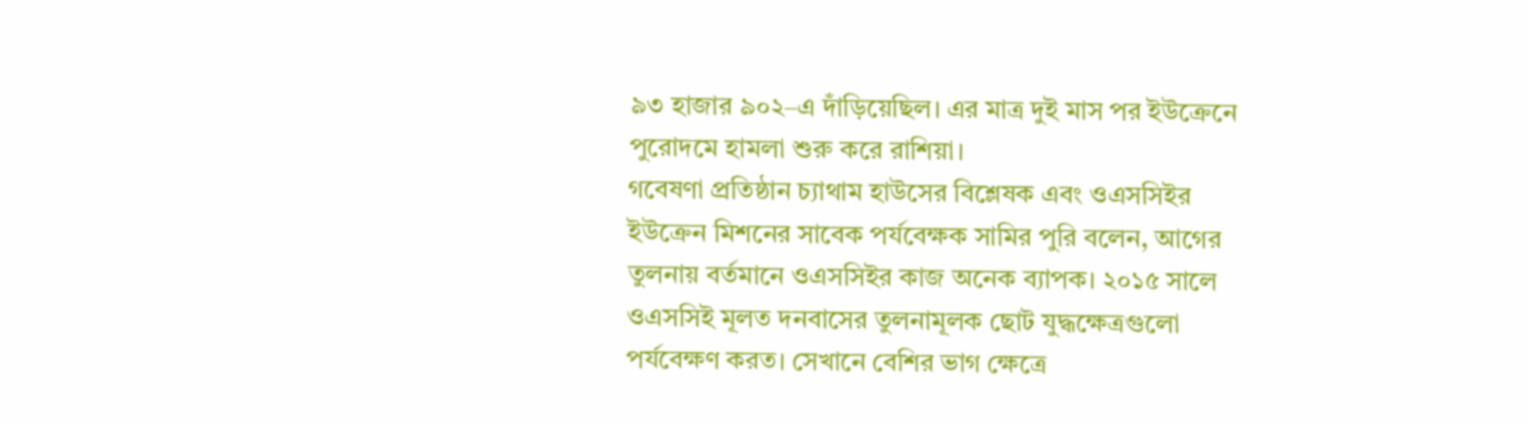৯৩ হাজার ৯০২–এ দাঁড়িয়েছিল। এর মাত্র দুই মাস পর ইউক্রেনে পুরোদমে হামলা শুরু করে রাশিয়া।
গবেষণা প্রতিষ্ঠান চ্যাথাম হাউসের বিশ্লেষক এবং ওএসসিইর ইউক্রেন মিশনের সাবেক পর্যবেক্ষক সামির পুরি বলেন, আগের তুলনায় বর্তমানে ওএসসিইর কাজ অনেক ব্যাপক। ২০১৫ সালে ওএসসিই মূলত দনবাসের তুলনামূলক ছোট যুদ্ধক্ষেত্রগুলো পর্যবেক্ষণ করত। সেখানে বেশির ভাগ ক্ষেত্রে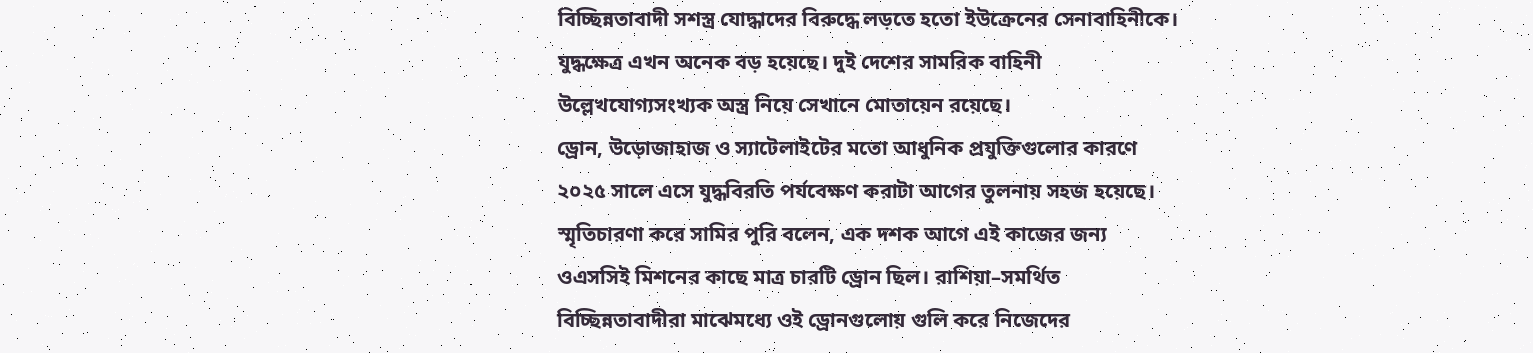বিচ্ছিন্নতাবাদী সশস্ত্র যোদ্ধাদের বিরুদ্ধে লড়তে হতো ইউক্রেনের সেনাবাহিনীকে। যুদ্ধক্ষেত্র এখন অনেক বড় হয়েছে। দুই দেশের সামরিক বাহিনী উল্লেখযোগ্যসংখ্যক অস্ত্র নিয়ে সেখানে মোতায়েন রয়েছে।
ড্রোন, উড়োজাহাজ ও স্যাটেলাইটের মতো আধুনিক প্রযুক্তিগুলোর কারণে ২০২৫ সালে এসে যুদ্ধবিরতি পর্যবেক্ষণ করাটা আগের তুলনায় সহজ হয়েছে। স্মৃতিচারণা করে সামির পুরি বলেন, এক দশক আগে এই কাজের জন্য ওএসসিই মিশনের কাছে মাত্র চারটি ড্রোন ছিল। রাশিয়া–সমর্থিত বিচ্ছিন্নতাবাদীরা মাঝেমধ্যে ওই ড্রোনগুলোয় গুলি করে নিজেদের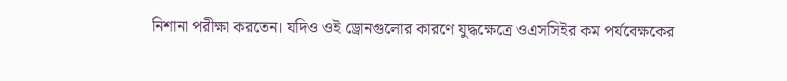নিশানা পরীক্ষা করতেন। যদিও ওই ড্রোনগুলোর কারণে যুদ্ধক্ষেত্রে ওএসসিইর কম পর্যবেক্ষকের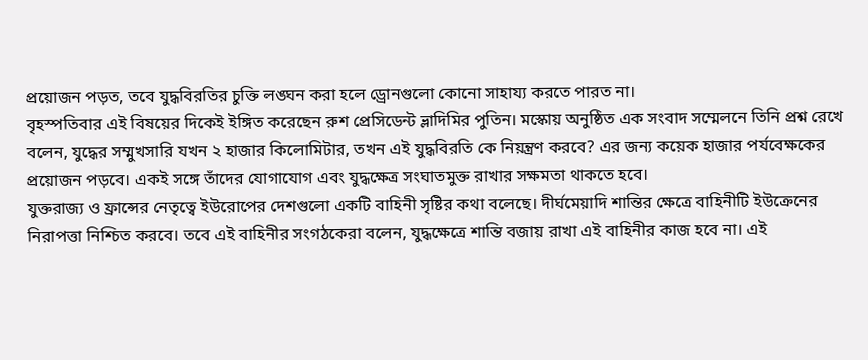প্রয়োজন পড়ত, তবে যুদ্ধবিরতির চুক্তি লঙ্ঘন করা হলে ড্রোনগুলো কোনো সাহায্য করতে পারত না।
বৃহস্পতিবার এই বিষয়ের দিকেই ইঙ্গিত করেছেন রুশ প্রেসিডেন্ট ভ্লাদিমির পুতিন। মস্কোয় অনুষ্ঠিত এক সংবাদ সম্মেলনে তিনি প্রশ্ন রেখে বলেন, যুদ্ধের সম্মুখসারি যখন ২ হাজার কিলোমিটার, তখন এই যুদ্ধবিরতি কে নিয়ন্ত্রণ করবে? এর জন্য কয়েক হাজার পর্যবেক্ষকের প্রয়োজন পড়বে। একই সঙ্গে তাঁদের যোগাযোগ এবং যুদ্ধক্ষেত্র সংঘাতমুক্ত রাখার সক্ষমতা থাকতে হবে।
যুক্তরাজ্য ও ফ্রান্সের নেতৃত্বে ইউরোপের দেশগুলো একটি বাহিনী সৃষ্টির কথা বলেছে। দীর্ঘমেয়াদি শান্তির ক্ষেত্রে বাহিনীটি ইউক্রেনের নিরাপত্তা নিশ্চিত করবে। তবে এই বাহিনীর সংগঠকেরা বলেন, যুদ্ধক্ষেত্রে শান্তি বজায় রাখা এই বাহিনীর কাজ হবে না। এই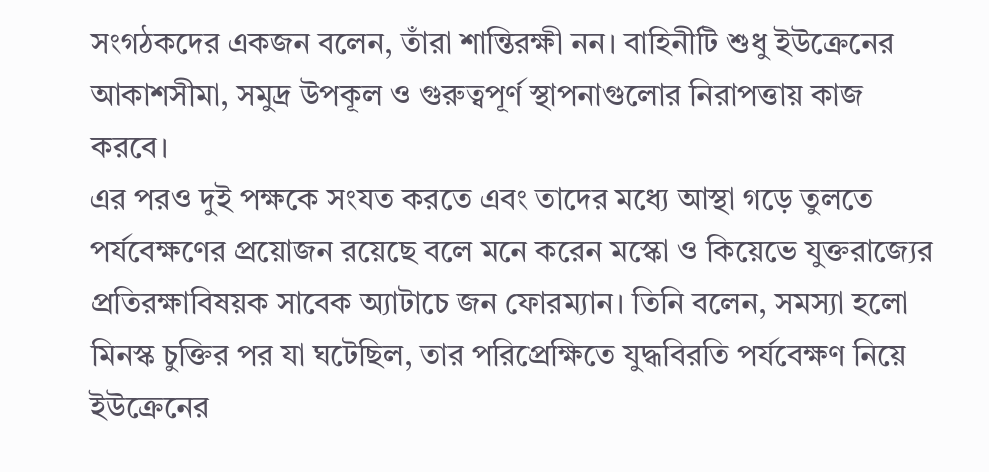সংগঠকদের একজন বলেন, তাঁরা শান্তিরক্ষী নন। বাহিনীটি শুধু ইউক্রেনের আকাশসীমা, সমুদ্র উপকূল ও গুরুত্বপূর্ণ স্থাপনাগুলোর নিরাপত্তায় কাজ করবে।
এর পরও দুই পক্ষকে সংযত করতে এবং তাদের মধ্যে আস্থা গড়ে তুলতে পর্যবেক্ষণের প্রয়োজন রয়েছে বলে মনে করেন মস্কো ও কিয়েভে যুক্তরাজ্যের প্রতিরক্ষাবিষয়ক সাবেক অ্যাটাচে জন ফোরম্যান। তিনি বলেন, সমস্যা হলো মিনস্ক চুক্তির পর যা ঘটেছিল, তার পরিপ্রেক্ষিতে যুদ্ধবিরতি পর্যবেক্ষণ নিয়ে ইউক্রেনের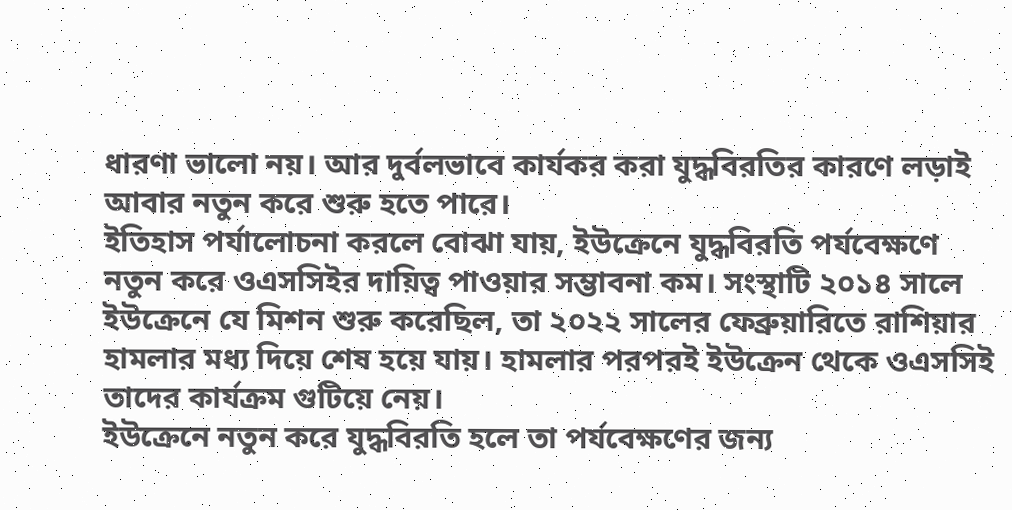ধারণা ভালো নয়। আর দুর্বলভাবে কার্যকর করা যুদ্ধবিরতির কারণে লড়াই আবার নতুন করে শুরু হতে পারে।
ইতিহাস পর্যালোচনা করলে বোঝা যায়, ইউক্রেনে যুদ্ধবিরতি পর্যবেক্ষণে নতুন করে ওএসসিইর দায়িত্ব পাওয়ার সম্ভাবনা কম। সংস্থাটি ২০১৪ সালে ইউক্রেনে যে মিশন শুরু করেছিল, তা ২০২২ সালের ফেব্রুয়ারিতে রাশিয়ার হামলার মধ্য দিয়ে শেষ হয়ে যায়। হামলার পরপরই ইউক্রেন থেকে ওএসসিই তাদের কার্যক্রম গুটিয়ে নেয়।
ইউক্রেনে নতুন করে যুদ্ধবিরতি হলে তা পর্যবেক্ষণের জন্য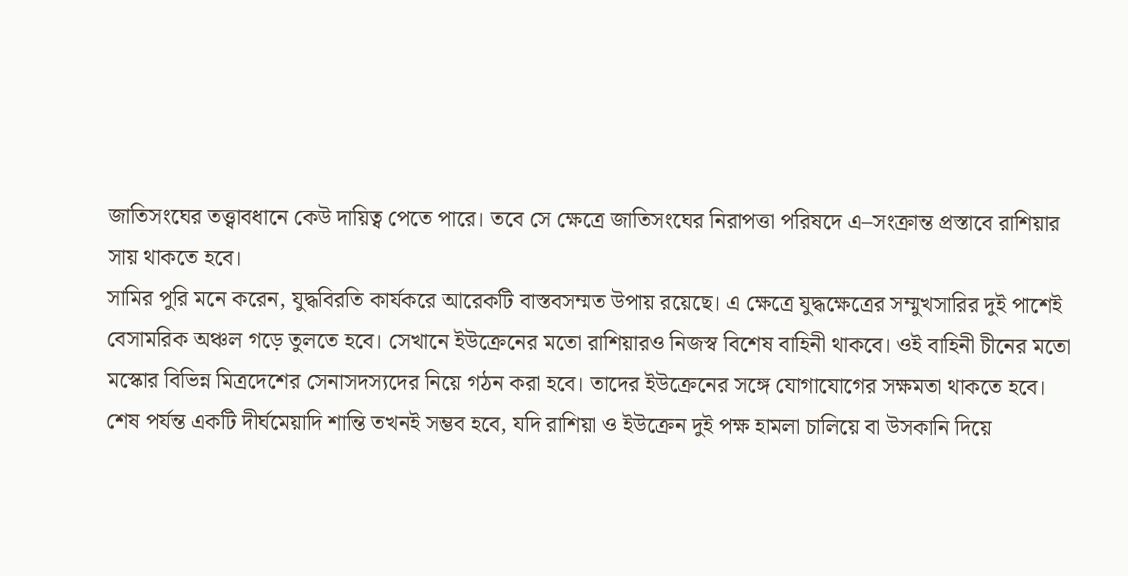জাতিসংঘের তত্ত্বাবধানে কেউ দায়িত্ব পেতে পারে। তবে সে ক্ষেত্রে জাতিসংঘের নিরাপত্তা পরিষদে এ–সংক্রান্ত প্রস্তাবে রাশিয়ার সায় থাকতে হবে।
সামির পুরি মনে করেন, যুদ্ধবিরতি কার্যকরে আরেকটি বাস্তবসম্মত উপায় রয়েছে। এ ক্ষেত্রে যুদ্ধক্ষেত্রের সম্মুখসারির দুই পাশেই বেসামরিক অঞ্চল গড়ে তুলতে হবে। সেখানে ইউক্রেনের মতো রাশিয়ারও নিজস্ব বিশেষ বাহিনী থাকবে। ওই বাহিনী চীনের মতো মস্কোর বিভিন্ন মিত্রদেশের সেনাসদস্যদের নিয়ে গঠন করা হবে। তাদের ইউক্রেনের সঙ্গে যোগাযোগের সক্ষমতা থাকতে হবে।
শেষ পর্যন্ত একটি দীর্ঘমেয়াদি শান্তি তখনই সম্ভব হবে, যদি রাশিয়া ও ইউক্রেন দুই পক্ষ হামলা চালিয়ে বা উসকানি দিয়ে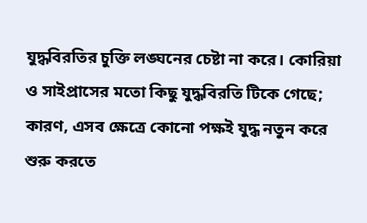যুদ্ধবিরতির চুক্তি লঙ্ঘনের চেষ্টা না করে। কোরিয়া ও সাইপ্রাসের মতো কিছু যুদ্ধবিরতি টিকে গেছে; কারণ, এসব ক্ষেত্রে কোনো পক্ষই যুদ্ধ নতুন করে শুরু করতে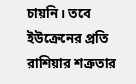চায়নি। তবে ইউক্রেনের প্রতি রাশিয়ার শত্রুতার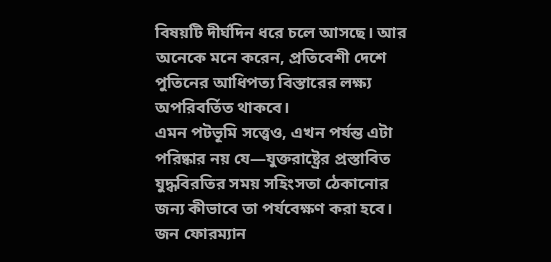বিষয়টি দীর্ঘদিন ধরে চলে আসছে। আর অনেকে মনে করেন, প্রতিবেশী দেশে পুতিনের আধিপত্য বিস্তারের লক্ষ্য অপরিবর্তিত থাকবে।
এমন পটভূমি সত্ত্বেও, এখন পর্যন্ত এটা পরিষ্কার নয় যে—যুক্তরাষ্ট্রের প্রস্তাবিত যুদ্ধবিরতির সময় সহিংসতা ঠেকানোর জন্য কীভাবে তা পর্যবেক্ষণ করা হবে। জন ফোরম্যান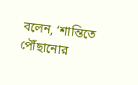বলেন, ‘শান্তিতে পৌঁছানোর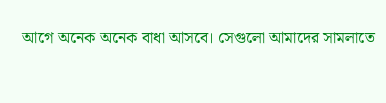আগে অনেক অনেক বাধা আসবে। সেগুলো আমাদের সামলাতে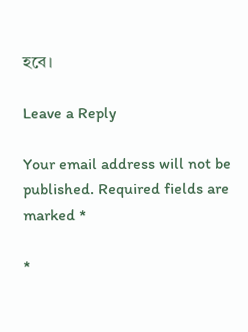হবে।

Leave a Reply

Your email address will not be published. Required fields are marked *

*